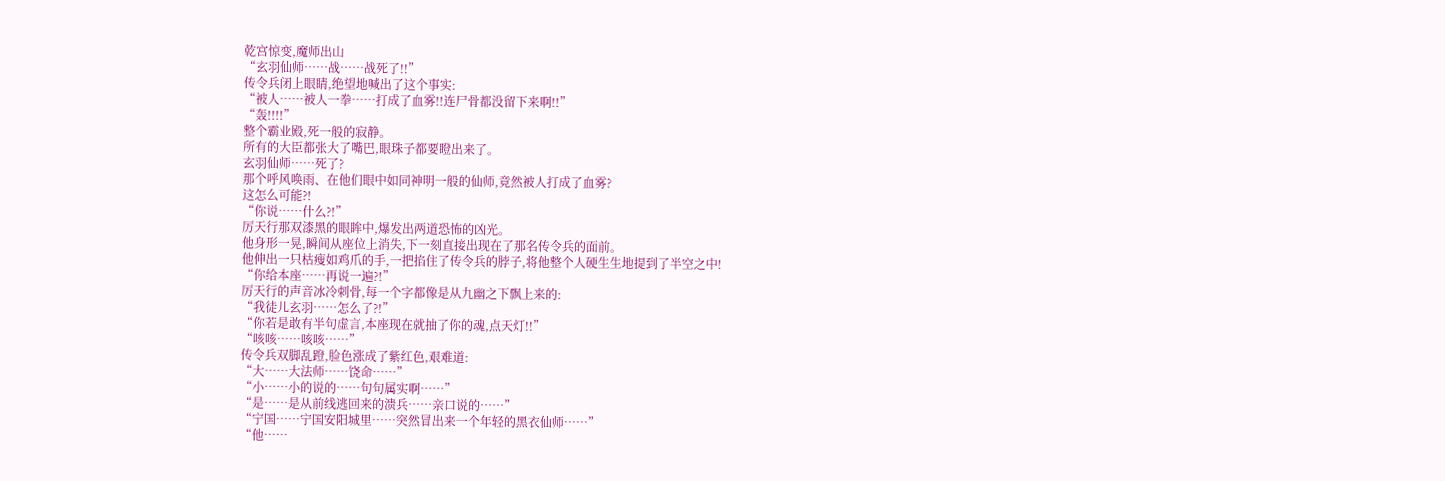乾宫惊变,魔师出山
“玄羽仙师……战……战死了!!”
传令兵闭上眼睛,绝望地喊出了这个事实:
“被人……被人一拳……打成了血雾!!连尸骨都没留下来啊!!”
“轰!!!!”
整个霸业殿,死一般的寂静。
所有的大臣都张大了嘴巴,眼珠子都要瞪出来了。
玄羽仙师……死了?
那个呼风唤雨、在他们眼中如同神明一般的仙师,竟然被人打成了血雾?
这怎么可能?!
“你说……什么?!”
厉天行那双漆黑的眼眸中,爆发出两道恐怖的凶光。
他身形一晃,瞬间从座位上消失,下一刻直接出现在了那名传令兵的面前。
他伸出一只枯瘦如鸡爪的手,一把掐住了传令兵的脖子,将他整个人硬生生地提到了半空之中!
“你给本座……再说一遍?!”
厉天行的声音冰冷刺骨,每一个字都像是从九幽之下飘上来的:
“我徒儿玄羽……怎么了?!”
“你若是敢有半句虚言,本座现在就抽了你的魂,点天灯!!”
“咳咳……咳咳……”
传令兵双脚乱蹬,脸色涨成了紫红色,艰难道:
“大……大法师……饶命……”
“小……小的说的……句句属实啊……”
“是……是从前线逃回来的溃兵……亲口说的……”
“宁国……宁国安阳城里……突然冒出来一个年轻的黑衣仙师……”
“他……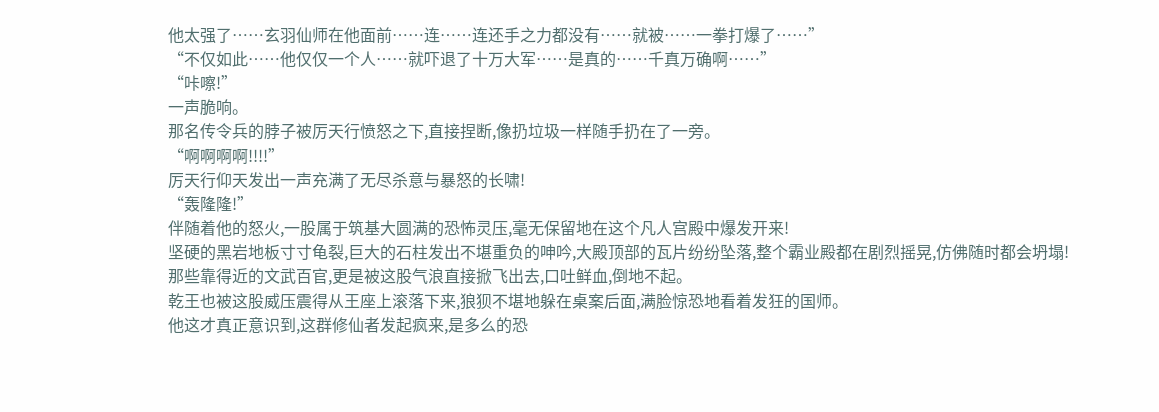他太强了……玄羽仙师在他面前……连……连还手之力都没有……就被……一拳打爆了……”
“不仅如此……他仅仅一个人……就吓退了十万大军……是真的……千真万确啊……”
“咔嚓!”
一声脆响。
那名传令兵的脖子被厉天行愤怒之下,直接捏断,像扔垃圾一样随手扔在了一旁。
“啊啊啊啊!!!!”
厉天行仰天发出一声充满了无尽杀意与暴怒的长啸!
“轰隆隆!”
伴随着他的怒火,一股属于筑基大圆满的恐怖灵压,毫无保留地在这个凡人宫殿中爆发开来!
坚硬的黑岩地板寸寸龟裂,巨大的石柱发出不堪重负的呻吟,大殿顶部的瓦片纷纷坠落,整个霸业殿都在剧烈摇晃,仿佛随时都会坍塌!
那些靠得近的文武百官,更是被这股气浪直接掀飞出去,口吐鲜血,倒地不起。
乾王也被这股威压震得从王座上滚落下来,狼狈不堪地躲在桌案后面,满脸惊恐地看着发狂的国师。
他这才真正意识到,这群修仙者发起疯来,是多么的恐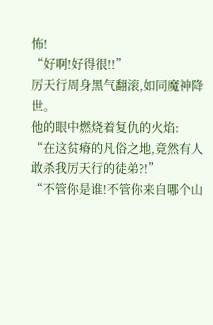怖!
“好啊!好得很!!”
厉天行周身黑气翻滚,如同魔神降世。
他的眼中燃烧着复仇的火焰:
“在这贫瘠的凡俗之地,竟然有人敢杀我厉天行的徒弟?!”
“不管你是谁!不管你来自哪个山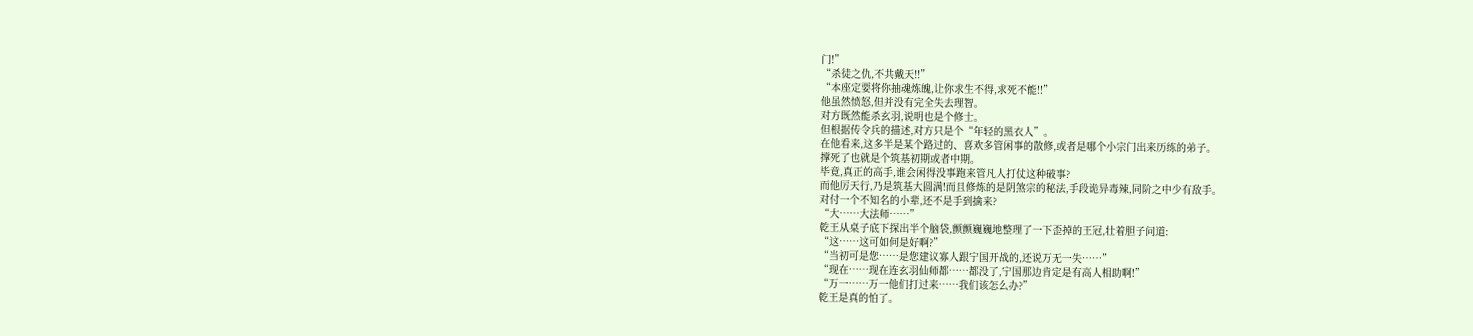门!”
“杀徒之仇,不共戴天!!”
“本座定要将你抽魂炼魄,让你求生不得,求死不能!!”
他虽然愤怒,但并没有完全失去理智。
对方既然能杀玄羽,说明也是个修士。
但根据传令兵的描述,对方只是个“年轻的黑衣人”。
在他看来,这多半是某个路过的、喜欢多管闲事的散修,或者是哪个小宗门出来历练的弟子。
撑死了也就是个筑基初期或者中期。
毕竟,真正的高手,谁会闲得没事跑来管凡人打仗这种破事?
而他厉天行,乃是筑基大圆满!而且修炼的是阴煞宗的秘法,手段诡异毒辣,同阶之中少有敌手。
对付一个不知名的小辈,还不是手到擒来?
“大……大法师……”
乾王从桌子底下探出半个脑袋,颤颤巍巍地整理了一下歪掉的王冠,壮着胆子问道:
“这……这可如何是好啊?”
“当初可是您……是您建议寡人跟宁国开战的,还说万无一失……”
“现在……现在连玄羽仙师都……都没了,宁国那边肯定是有高人相助啊!”
“万一……万一他们打过来……我们该怎么办?”
乾王是真的怕了。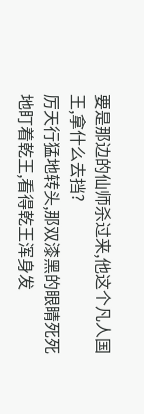要是那边的仙师杀过来,他这个凡人国王,拿什么去挡?
厉天行猛地转头,那双漆黑的眼睛死死地盯着乾王,看得乾王浑身发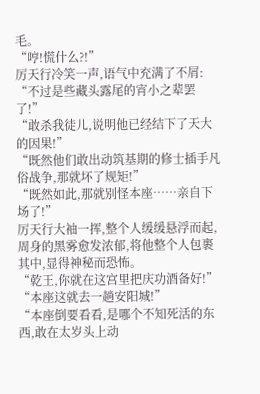毛。
“哼!慌什么?!”
厉天行冷笑一声,语气中充满了不屑:
“不过是些藏头露尾的宵小之辈罢了!”
“敢杀我徒儿,说明他已经结下了天大的因果!”
“既然他们敢出动筑基期的修士插手凡俗战争,那就坏了规矩!”
“既然如此,那就别怪本座……亲自下场了!”
厉天行大袖一挥,整个人缓缓悬浮而起,周身的黑雾愈发浓郁,将他整个人包裹其中,显得神秘而恐怖。
“乾王,你就在这宫里把庆功酒备好!”
“本座这就去一趟安阳城!”
“本座倒要看看,是哪个不知死活的东西,敢在太岁头上动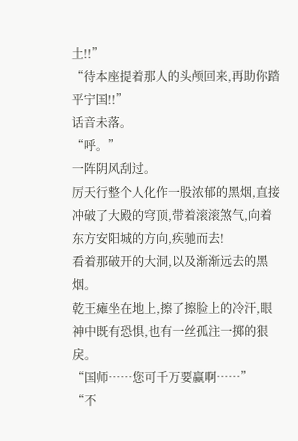土!!”
“待本座提着那人的头颅回来,再助你踏平宁国!!”
话音未落。
“呼。”
一阵阴风刮过。
厉天行整个人化作一股浓郁的黑烟,直接冲破了大殿的穹顶,带着滚滚煞气,向着东方安阳城的方向,疾驰而去!
看着那破开的大洞,以及渐渐远去的黑烟。
乾王瘫坐在地上,擦了擦脸上的冷汗,眼神中既有恐惧,也有一丝孤注一掷的狠戾。
“国师……您可千万要赢啊……”
“不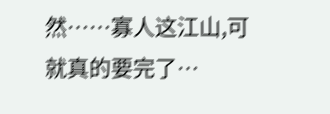然……寡人这江山,可就真的要完了…